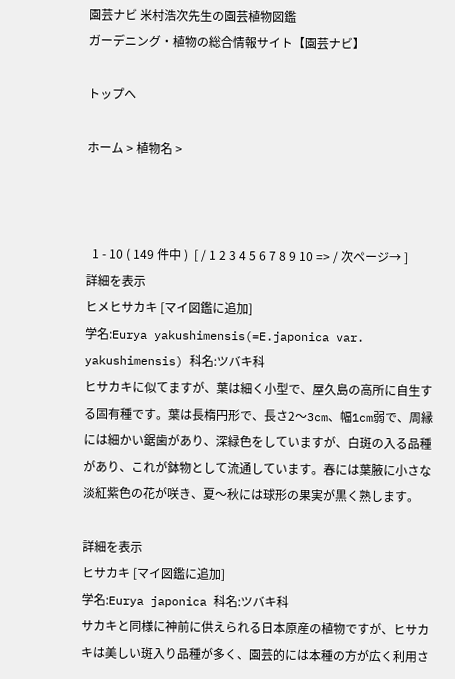園芸ナビ 米村浩次先生の園芸植物図鑑
ガーデニング・植物の総合情報サイト【園芸ナビ】

トップへ

ホーム > 植物名 >



  1 - 10 ( 149 件中 )  [ / 1 2 3 4 5 6 7 8 9 10 => / 次ページ→ ]
詳細を表示
ヒメヒサカキ [マイ図鑑に追加]
学名:Eurya yakushimensis(=E.japonica var. yakushimensis) 科名:ツバキ科
ヒサカキに似てますが、葉は細く小型で、屋久島の高所に自生する固有種です。葉は長楕円形で、長さ2〜3cm、幅1cm弱で、周縁には細かい鋸歯があり、深緑色をしていますが、白斑の入る品種があり、これが鉢物として流通しています。春には葉腋に小さな淡紅紫色の花が咲き、夏〜秋には球形の果実が黒く熟します。

詳細を表示
ヒサカキ [マイ図鑑に追加]
学名:Eurya japonica 科名:ツバキ科
サカキと同様に神前に供えられる日本原産の植物ですが、ヒサカキは美しい斑入り品種が多く、園芸的には本種の方が広く利用さ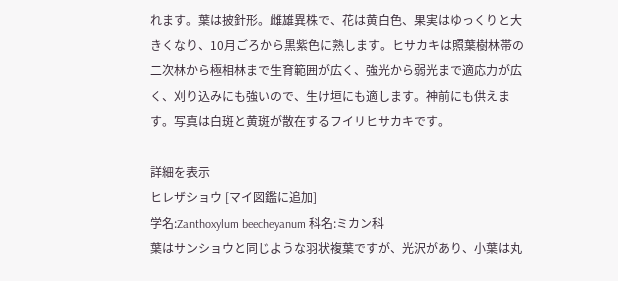れます。葉は披針形。雌雄異株で、花は黄白色、果実はゆっくりと大きくなり、10月ごろから黒紫色に熟します。ヒサカキは照葉樹林帯の二次林から極相林まで生育範囲が広く、強光から弱光まで適応力が広く、刈り込みにも強いので、生け垣にも適します。神前にも供えます。写真は白斑と黄斑が散在するフイリヒサカキです。

詳細を表示
ヒレザショウ [マイ図鑑に追加]
学名:Zanthoxylum beecheyanum 科名:ミカン科
葉はサンショウと同じような羽状複葉ですが、光沢があり、小葉は丸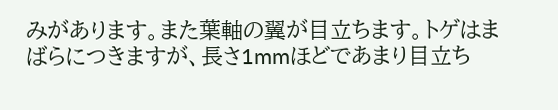みがあります。また葉軸の翼が目立ちます。トゲはまばらにつきますが、長さ1mmほどであまり目立ち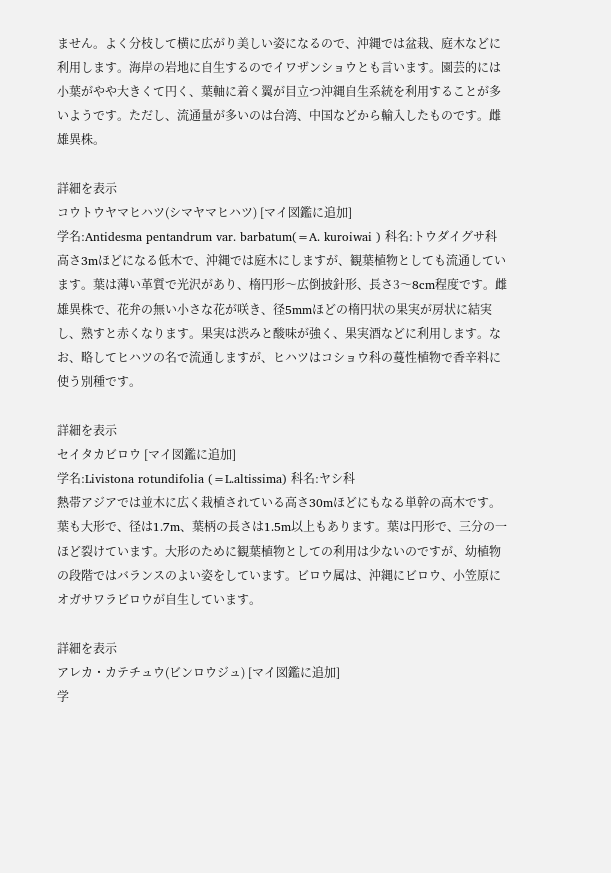ません。よく分枝して横に広がり美しい姿になるので、沖縄では盆栽、庭木などに利用します。海岸の岩地に自生するのでイワザンショウとも言います。園芸的には小葉がやや大きくて円く、葉軸に着く翼が目立つ沖縄自生系統を利用することが多いようです。ただし、流通量が多いのは台湾、中国などから輸入したものです。雌雄異株。

詳細を表示
コウトウヤマヒハツ(シマヤマヒハツ) [マイ図鑑に追加]
学名:Antidesma pentandrum var. barbatum(=A. kuroiwai ) 科名:トウダイグサ科
高さ3mほどになる低木で、沖縄では庭木にしますが、観葉植物としても流通しています。葉は薄い革質で光沢があり、楕円形〜広倒披針形、長さ3〜8cm程度です。雌雄異株で、花弁の無い小さな花が咲き、径5mmほどの楕円状の果実が房状に結実し、熟すと赤くなります。果実は渋みと酸味が強く、果実酒などに利用します。なお、略してヒハツの名で流通しますが、ヒハツはコショウ科の蔓性植物で香辛料に使う別種です。

詳細を表示
セイタカビロウ [マイ図鑑に追加]
学名:Livistona rotundifolia (=L.altissima) 科名:ヤシ科
熱帯アジアでは並木に広く栽植されている高さ30mほどにもなる単幹の高木です。葉も大形で、径は1.7m、葉柄の長さは1.5m以上もあります。葉は円形で、三分の一ほど裂けています。大形のために観葉植物としての利用は少ないのですが、幼植物の段階ではバランスのよい姿をしています。ビロウ属は、沖縄にビロウ、小笠原にオガサワラビロウが自生しています。

詳細を表示
アレカ・カテチュウ(ビンロウジュ) [マイ図鑑に追加]
学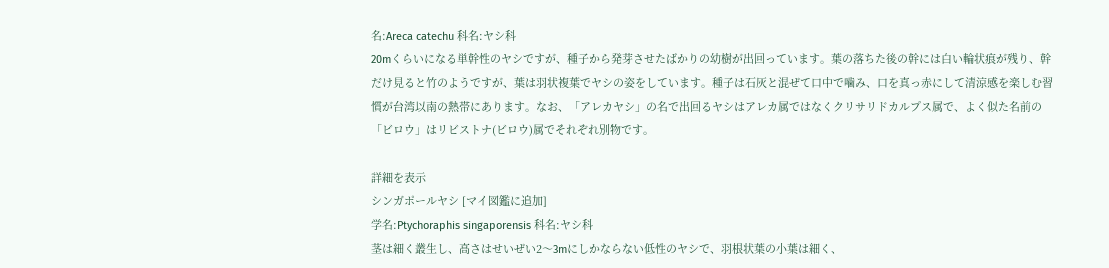名:Areca catechu 科名:ヤシ科
20mくらいになる単幹性のヤシですが、種子から発芽させたばかりの幼樹が出回っています。葉の落ちた後の幹には白い輪状痕が残り、幹だけ見ると竹のようですが、葉は羽状複葉でヤシの姿をしています。種子は石灰と混ぜて口中で噛み、口を真っ赤にして清涼感を楽しむ習慣が台湾以南の熱帯にあります。なお、「アレカヤシ」の名で出回るヤシはアレカ属ではなくクリサリドカルプス属で、よく似た名前の「ビロウ」はリビストナ(ビロウ)属でそれぞれ別物です。

詳細を表示
シンガポールヤシ [マイ図鑑に追加]
学名:Ptychoraphis singaporensis 科名:ヤシ科
茎は細く叢生し、高さはせいぜい2〜3mにしかならない低性のヤシで、羽根状葉の小葉は細く、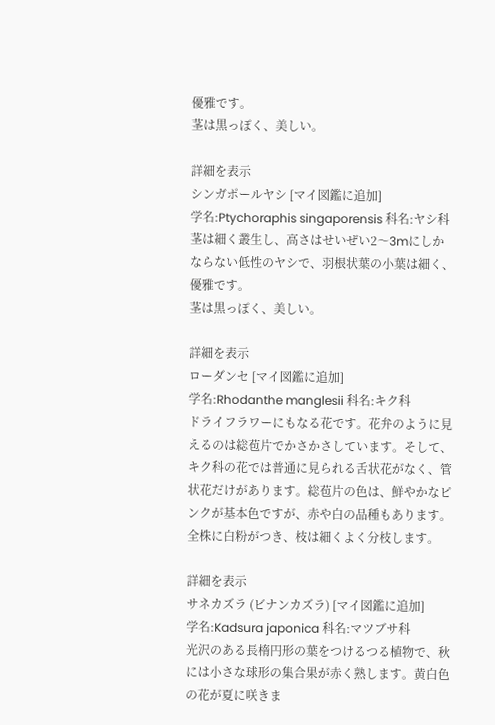優雅です。
茎は黒っぽく、美しい。

詳細を表示
シンガポールヤシ [マイ図鑑に追加]
学名:Ptychoraphis singaporensis 科名:ヤシ科
茎は細く叢生し、高さはせいぜい2〜3mにしかならない低性のヤシで、羽根状葉の小葉は細く、優雅です。
茎は黒っぽく、美しい。

詳細を表示
ローダンセ [マイ図鑑に追加]
学名:Rhodanthe manglesii 科名:キク科
ドライフラワーにもなる花です。花弁のように見えるのは総苞片でかさかさしています。そして、キク科の花では普通に見られる舌状花がなく、管状花だけがあります。総苞片の色は、鮮やかなピンクが基本色ですが、赤や白の品種もあります。全株に白粉がつき、枝は細くよく分枝します。

詳細を表示
サネカズラ (ビナンカズラ) [マイ図鑑に追加]
学名:Kadsura japonica 科名:マツブサ科
光沢のある長楕円形の葉をつけるつる植物で、秋には小さな球形の集合果が赤く熟します。黄白色の花が夏に咲きま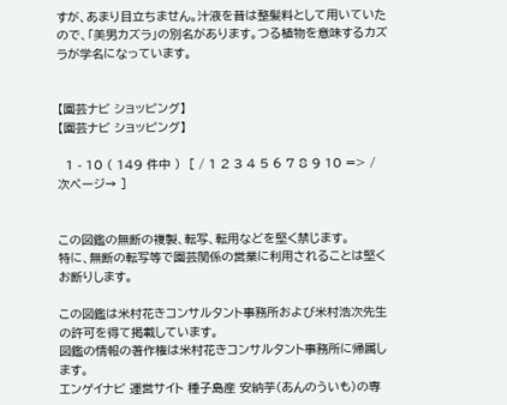すが、あまり目立ちません。汁液を昔は整髪料として用いていたので、「美男カズラ」の別名があります。つる植物を意味するカズラが学名になっています。


【園芸ナビ ショッピング】
【園芸ナビ ショッピング】

  1 - 10 ( 149 件中 )  [ / 1 2 3 4 5 6 7 8 9 10 => / 次ページ→ ]


この図鑑の無断の複製、転写、転用などを堅く禁じます。
特に、無断の転写等で園芸関係の営業に利用されることは堅くお断りします。

この図鑑は米村花きコンサルタント事務所および米村浩次先生の許可を得て掲載しています。
図鑑の情報の著作権は米村花きコンサルタント事務所に帰属します。
エンゲイナビ 運営サイト 種子島産 安納芋(あんのういも)の専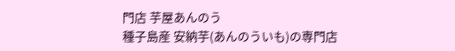門店 芋屋あんのう
種子島産 安納芋(あんのういも)の専門店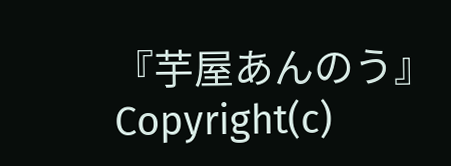『芋屋あんのう』
Copyright(c)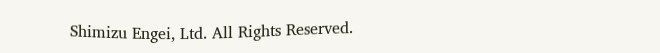Shimizu Engei, Ltd. All Rights Reserved.